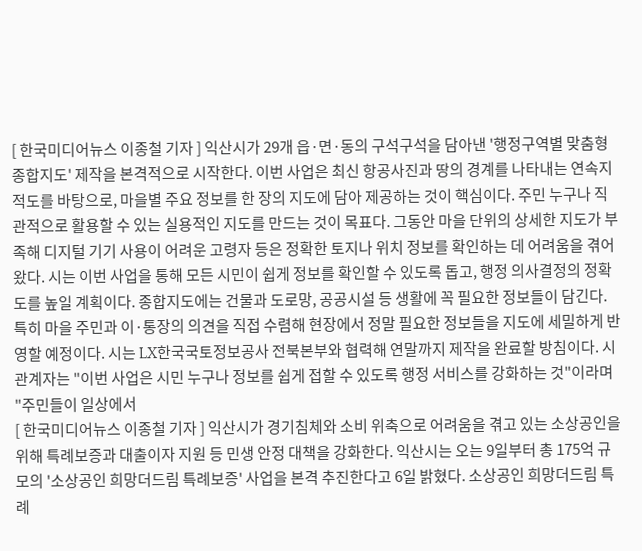[ 한국미디어뉴스 이종철 기자 ] 익산시가 29개 읍·면·동의 구석구석을 담아낸 '행정구역별 맞춤형 종합지도' 제작을 본격적으로 시작한다. 이번 사업은 최신 항공사진과 땅의 경계를 나타내는 연속지적도를 바탕으로, 마을별 주요 정보를 한 장의 지도에 담아 제공하는 것이 핵심이다. 주민 누구나 직관적으로 활용할 수 있는 실용적인 지도를 만드는 것이 목표다. 그동안 마을 단위의 상세한 지도가 부족해 디지털 기기 사용이 어려운 고령자 등은 정확한 토지나 위치 정보를 확인하는 데 어려움을 겪어왔다. 시는 이번 사업을 통해 모든 시민이 쉽게 정보를 확인할 수 있도록 돕고, 행정 의사결정의 정확도를 높일 계획이다. 종합지도에는 건물과 도로망, 공공시설 등 생활에 꼭 필요한 정보들이 담긴다. 특히 마을 주민과 이·통장의 의견을 직접 수렴해 현장에서 정말 필요한 정보들을 지도에 세밀하게 반영할 예정이다. 시는 LX한국국토정보공사 전북본부와 협력해 연말까지 제작을 완료할 방침이다. 시 관계자는 "이번 사업은 시민 누구나 정보를 쉽게 접할 수 있도록 행정 서비스를 강화하는 것"이라며 "주민들이 일상에서
[ 한국미디어뉴스 이종철 기자 ] 익산시가 경기침체와 소비 위축으로 어려움을 겪고 있는 소상공인을 위해 특례보증과 대출이자 지원 등 민생 안정 대책을 강화한다. 익산시는 오는 9일부터 총 175억 규모의 '소상공인 희망더드림 특례보증' 사업을 본격 추진한다고 6일 밝혔다. 소상공인 희망더드림 특례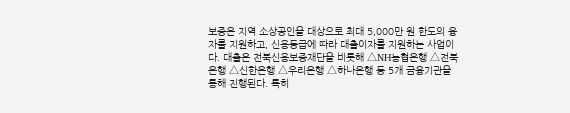보증은 지역 소상공인을 대상으로 최대 5,000만 원 한도의 융자를 지원하고, 신용등급에 따라 대출이자를 지원하는 사업이다. 대출은 전북신용보증재단을 비롯해 △NH농협은행 △전북은행 △신한은행 △우리은행 △하나은행 등 5개 금융기관을 통해 진행된다. 특히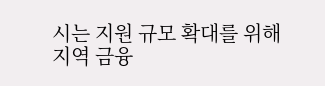시는 지원 규모 확대를 위해 지역 금융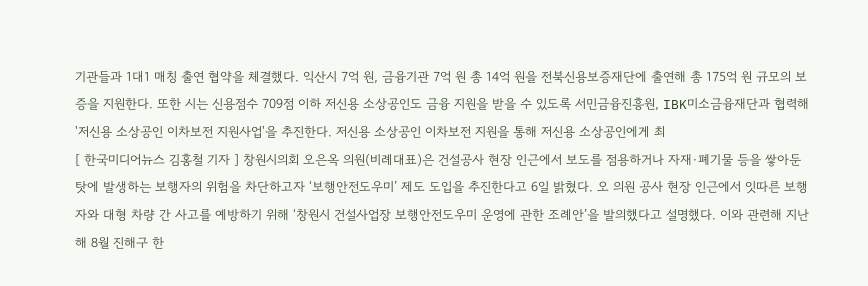기관들과 1대1 매칭 출연 협약을 체결했다. 익산시 7억 원, 금융기관 7억 원 총 14억 원을 전북신용보증재단에 출연해 총 175억 원 규모의 보증을 지원한다. 또한 시는 신용점수 709점 이하 저신용 소상공인도 금융 지원을 받을 수 있도록 서민금융진흥원, IBK미소금융재단과 협력해 '저신용 소상공인 이차보전 지원사업'을 추진한다. 저신용 소상공인 이차보전 지원을 통해 저신용 소상공인에게 최
[ 한국미디어뉴스 김홍철 기자 ] 창원시의회 오은옥 의원(비례대표)은 건설공사 현장 인근에서 보도를 점용하거나 자재·폐기물 등을 쌓아둔 탓에 발생하는 보행자의 위험을 차단하고자 ‘보행안전도우미’ 제도 도입을 추진한다고 6일 밝혔다. 오 의원 공사 현장 인근에서 잇따른 보행자와 대형 차량 간 사고를 예방하기 위해 ‘창원시 건설사업장 보행안전도우미 운영에 관한 조례안’을 발의했다고 설명했다. 이와 관련해 지난해 8월 진해구 한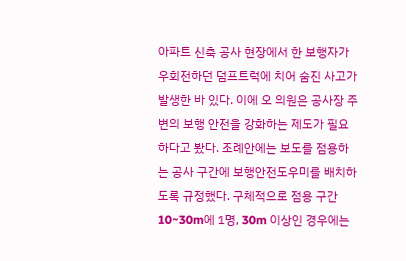아파트 신축 공사 현장에서 한 보행자가 우회전하던 덤프트럭에 치어 숨진 사고가 발생한 바 있다. 이에 오 의원은 공사장 주변의 보행 안전을 강화하는 제도가 필요하다고 봤다. 조례안에는 보도를 점용하는 공사 구간에 보행안전도우미를 배치하도록 규정했다. 구체적으로 점용 구간 10~30m에 1명, 30m 이상인 경우에는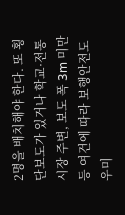2명을 배치해야 한다. 또 횡단보도가 있거나 학교·전통시장 주변, 보도 폭 3m 미만 등 여건에 따라 보행안전도우미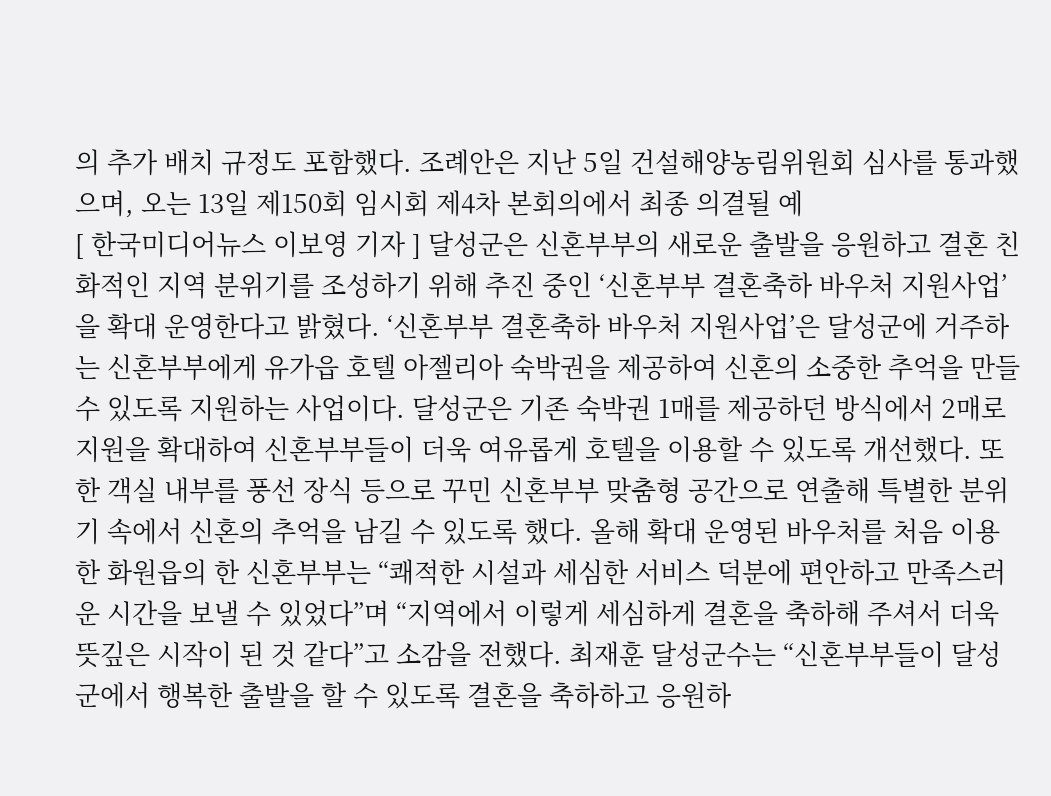의 추가 배치 규정도 포함했다. 조례안은 지난 5일 건설해양농림위원회 심사를 통과했으며, 오는 13일 제150회 임시회 제4차 본회의에서 최종 의결될 예
[ 한국미디어뉴스 이보영 기자 ] 달성군은 신혼부부의 새로운 출발을 응원하고 결혼 친화적인 지역 분위기를 조성하기 위해 추진 중인 ‘신혼부부 결혼축하 바우처 지원사업’을 확대 운영한다고 밝혔다. ‘신혼부부 결혼축하 바우처 지원사업’은 달성군에 거주하는 신혼부부에게 유가읍 호텔 아젤리아 숙박권을 제공하여 신혼의 소중한 추억을 만들 수 있도록 지원하는 사업이다. 달성군은 기존 숙박권 1매를 제공하던 방식에서 2매로 지원을 확대하여 신혼부부들이 더욱 여유롭게 호텔을 이용할 수 있도록 개선했다. 또한 객실 내부를 풍선 장식 등으로 꾸민 신혼부부 맞춤형 공간으로 연출해 특별한 분위기 속에서 신혼의 추억을 남길 수 있도록 했다. 올해 확대 운영된 바우처를 처음 이용한 화원읍의 한 신혼부부는 “쾌적한 시설과 세심한 서비스 덕분에 편안하고 만족스러운 시간을 보낼 수 있었다”며 “지역에서 이렇게 세심하게 결혼을 축하해 주셔서 더욱 뜻깊은 시작이 된 것 같다”고 소감을 전했다. 최재훈 달성군수는 “신혼부부들이 달성군에서 행복한 출발을 할 수 있도록 결혼을 축하하고 응원하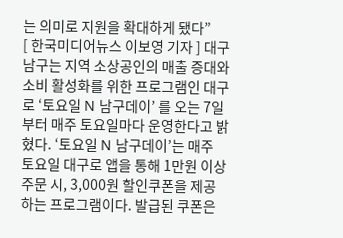는 의미로 지원을 확대하게 됐다”
[ 한국미디어뉴스 이보영 기자 ] 대구 남구는 지역 소상공인의 매출 증대와 소비 활성화를 위한 프로그램인 대구로 ‘토요일 N 남구데이’ 를 오는 7일부터 매주 토요일마다 운영한다고 밝혔다. ‘토요일 N 남구데이’는 매주 토요일 대구로 앱을 통해 1만원 이상 주문 시, 3,000원 할인쿠폰을 제공하는 프로그램이다. 발급된 쿠폰은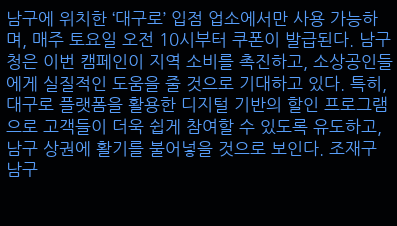남구에 위치한 ‘대구로’ 입점 업소에서만 사용 가능하며, 매주 토요일 오전 10시부터 쿠폰이 발급된다. 남구청은 이번 캠페인이 지역 소비를 촉진하고, 소상공인들에게 실질적인 도움을 줄 것으로 기대하고 있다. 특히, 대구로 플랫폼을 활용한 디지털 기반의 할인 프로그램으로 고객들이 더욱 쉽게 참여할 수 있도록 유도하고, 남구 상권에 활기를 불어넣을 것으로 보인다. 조재구 남구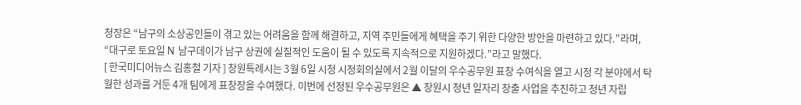청장은 “남구의 소상공인들이 겪고 있는 어려움을 함께 해결하고, 지역 주민들에게 혜택을 주기 위한 다양한 방안을 마련하고 있다.”라며, “대구로 토요일 N 남구데이가 남구 상권에 실질적인 도움이 될 수 있도록 지속적으로 지원하겠다.”라고 말했다.
[ 한국미디어뉴스 김홍철 기자 ] 창원특례시는 3월 6일 시청 시정회의실에서 2월 이달의 우수공무원 표창 수여식을 열고 시정 각 분야에서 탁월한 성과를 거둔 4개 팀에게 표창장을 수여했다. 이번에 선정된 우수공무원은 ▲ 창원시 청년 일자리 창출 사업을 추진하고 청년 자립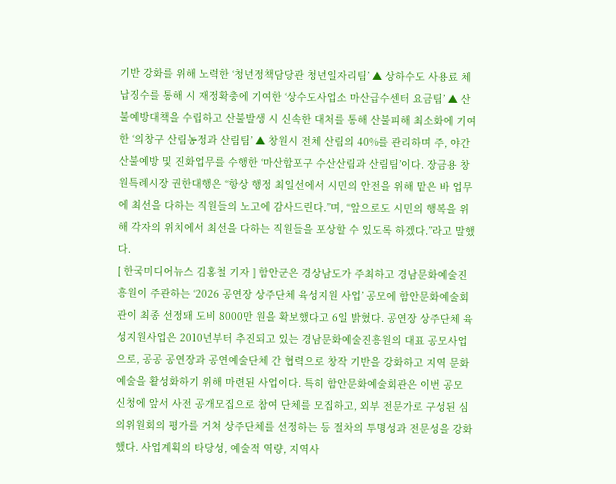기반 강화를 위해 노력한 ‘청년정책담당관 청년일자리팀’ ▲ 상하수도 사용료 체납징수를 통해 시 재정확충에 기여한 ‘상수도사업소 마산급수센터 요금팀’ ▲ 산불예방대책을 수립하고 산불발생 시 신속한 대처를 통해 산불피해 최소화에 기여한 ‘의창구 산림농정과 산림팀’ ▲ 창원시 전체 산림의 40%를 관리하며 주, 야간 산불예방 및 진화업무를 수행한 ‘마산합포구 수산산림과 산림팀’이다. 장금용 창원특례시장 권한대행은 “항상 행정 최일선에서 시민의 안전을 위해 맡은 바 업무에 최선을 다하는 직원들의 노고에 감사드린다.”며, “앞으로도 시민의 행복을 위해 각자의 위치에서 최선을 다하는 직원들을 포상할 수 있도록 하겠다.”라고 말했다.
[ 한국미디어뉴스 김홍철 기자 ] 함안군은 경상남도가 주최하고 경남문화예술진흥원이 주관하는 ‘2026 공연장 상주단체 육성지원 사업’ 공모에 함안문화예술회관이 최종 선정돼 도비 8000만 원을 확보했다고 6일 밝혔다. 공연장 상주단체 육성지원사업은 2010년부터 추진되고 있는 경남문화예술진흥원의 대표 공모사업으로, 공공 공연장과 공연예술단체 간 협력으로 창작 기반을 강화하고 지역 문화예술을 활성화하기 위해 마련된 사업이다. 특히 함안문화예술회관은 이번 공모 신청에 앞서 사전 공개모집으로 참여 단체를 모집하고, 외부 전문가로 구성된 심의위원회의 평가를 거쳐 상주단체를 선정하는 등 절차의 투명성과 전문성을 강화했다. 사업계획의 타당성, 예술적 역량, 지역사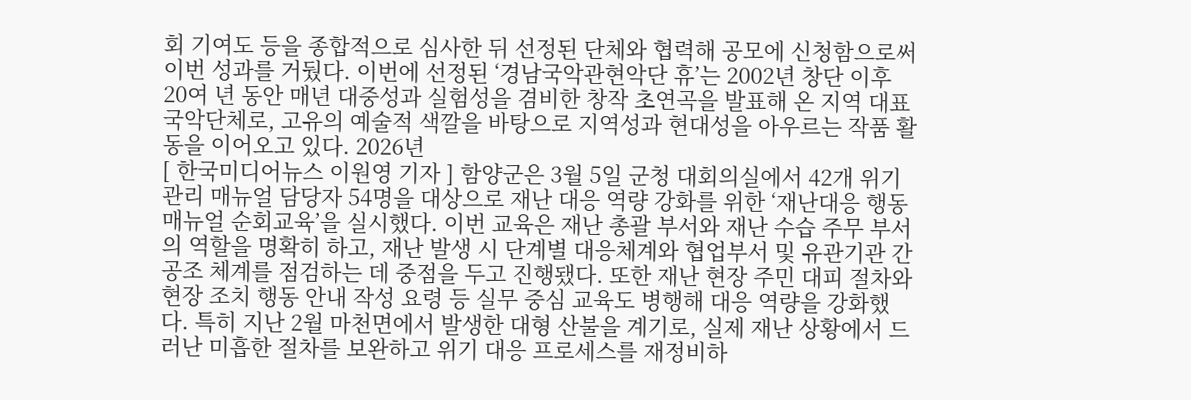회 기여도 등을 종합적으로 심사한 뒤 선정된 단체와 협력해 공모에 신청함으로써 이번 성과를 거뒀다. 이번에 선정된 ‘경남국악관현악단 휴’는 2002년 창단 이후 20여 년 동안 매년 대중성과 실험성을 겸비한 창작 초연곡을 발표해 온 지역 대표 국악단체로, 고유의 예술적 색깔을 바탕으로 지역성과 현대성을 아우르는 작품 활동을 이어오고 있다. 2026년
[ 한국미디어뉴스 이원영 기자 ] 함양군은 3월 5일 군청 대회의실에서 42개 위기관리 매뉴얼 담당자 54명을 대상으로 재난 대응 역량 강화를 위한 ‘재난대응 행동 매뉴얼 순회교육’을 실시했다. 이번 교육은 재난 총괄 부서와 재난 수습 주무 부서의 역할을 명확히 하고, 재난 발생 시 단계별 대응체계와 협업부서 및 유관기관 간 공조 체계를 점검하는 데 중점을 두고 진행됐다. 또한 재난 현장 주민 대피 절차와 현장 조치 행동 안내 작성 요령 등 실무 중심 교육도 병행해 대응 역량을 강화했다. 특히 지난 2월 마천면에서 발생한 대형 산불을 계기로, 실제 재난 상황에서 드러난 미흡한 절차를 보완하고 위기 대응 프로세스를 재정비하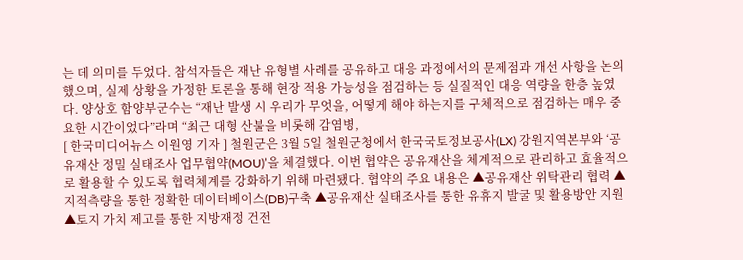는 데 의미를 두었다. 참석자들은 재난 유형별 사례를 공유하고 대응 과정에서의 문제점과 개선 사항을 논의했으며, 실제 상황을 가정한 토론을 통해 현장 적용 가능성을 점검하는 등 실질적인 대응 역량을 한층 높였다. 양상호 함양부군수는 “재난 발생 시 우리가 무엇을, 어떻게 해야 하는지를 구체적으로 점검하는 매우 중요한 시간이었다”라며 “최근 대형 산불을 비롯해 감염병,
[ 한국미디어뉴스 이원영 기자 ] 철원군은 3월 5일 철원군청에서 한국국토정보공사(LX) 강원지역본부와 ‘공유재산 정밀 실태조사 업무협약(MOU)’을 체결했다. 이번 협약은 공유재산을 체계적으로 관리하고 효율적으로 활용할 수 있도록 협력체계를 강화하기 위해 마련됐다. 협약의 주요 내용은 ▲공유재산 위탁관리 협력 ▲지적측량을 통한 정확한 데이터베이스(DB)구축 ▲공유재산 실태조사를 통한 유휴지 발굴 및 활용방안 지원 ▲토지 가치 제고를 통한 지방재정 건전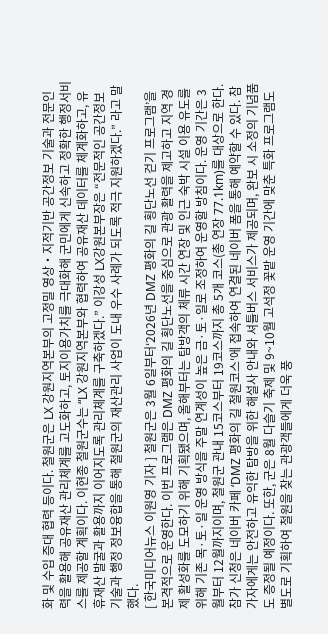화 및 수입 증대 협력 등이다. 철원군은 LX 강원지역본부의 고정밀 영상‧지적기반 공간정보 기술과 전문인력을 활용해 공유재산 관리체계를 고도화하고, 토지이용가치를 극대화해 군민에게 신속하고 정확한 행정서비스를 제공할 계획이다. 이현종 철원군수는 “LX 강원지역본부와 협력하여 공유재산 데이터를 체계화하고, 유휴재산 발굴과 활용까지 이어지도록 관리체계를 구축하겠다.” 이강성 LX강원본부장은 “전문적인 공간정보 기술과 행정 정보융합을 통해 철원군의 재산관리 사업이 도내 우수 사례가 되도록 적극 지원하겠다.” 라고 말했다.
[ 한국미디어뉴스 이원영 기자 ] 철원군은 3월 6일부터‘2026년 DMZ 평화의 길 횡단노선 걷기 프로그램’을 본격적으로 운영한다. 이번 프로그램은 DMZ 평화의 길 횡단노선을 중심으로 관광 활력을 제고하고 지역 경제 활성화를 도모하기 위해 기획됐으며, 올해부터는 탐방객의 체류 시간 연장 및 인근 숙박 시설 이용 유도를 위해 기존 목·토·일 운영 방식을 주말 연계성이 높은 금·토·일로 조정하여 운영할 방침이다. 운영 기간은 3월부터 12월까지이며, 철원군 관내 15코스부터 19코스까지 총 5개 코스(총 연장 77.1km)를 대상으로 한다. 참가 신청은 네이버 카페 ‘DMZ 평화의 길 철원코스'에 접속하여 연결된 네이버 폼을 통해 예약할 수 있다. 참가자에게는 안전하고 유익한 탐방을 위한 해설사 안내와 셔틀버스 서비스가 제공되며, 완보 시 소정의 기념품도 증정될 예정이다. 또한, 군은 8월 다슬기 축제 및 9~10월 고석정 꽃밭 운영 기간에 맞춘 특화 프로그램도 별도로 기획하여 철원을 찾는 관광객들에게 더욱 풍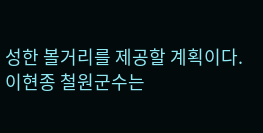성한 볼거리를 제공할 계획이다. 이현종 철원군수는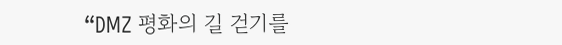“DMZ 평화의 길 걷기를